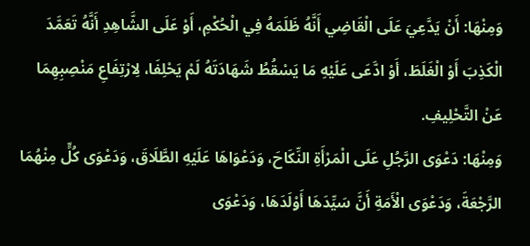وَمِنْهَا: أَنْ يَدَّعِيَ عَلَى الْقَاضِي أَنَّهُ ظَلَمَهُ فِي الْحُكْمِ، أَوْ عَلَى الشَّاهِدِ أَنَّهُ تَعَمَّدَ الْكَذِبَ أَوْ الْغَلَطَ، أَوْ ادَّعَى عَلَيْهِ مَا يَسْقُطُ شَهَادَتَهُ لَمْ يَحْلِفَا، لِارْتِفَاعِ مَنْصِبِهِمَا عَنْ التَّحْلِيفِ.
وَمِنْهَا: دَعْوَى الرَّجُلِ عَلَى الْمَرْأَةِ النِّكَاحَ، وَدَعْوَاهَا عَلَيْهِ الطَّلَاقَ، وَدَعْوَى كُلٍّ مِنْهُمَا الرَّجْعَةَ، وَدَعْوَى الْأَمَةِ أَنَّ سَيِّدَهَا أَوْلَدَهَا، وَدَعْوَى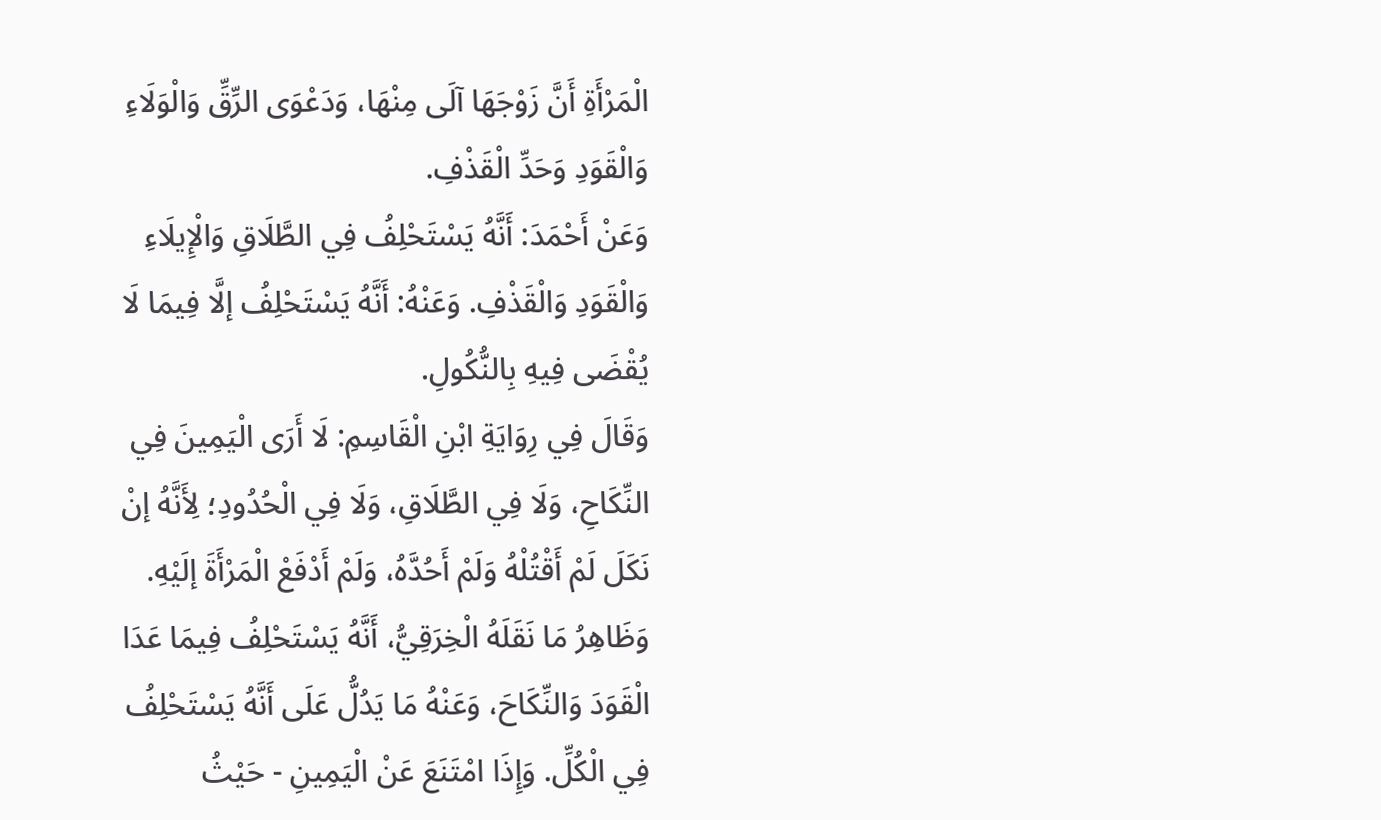الْمَرْأَةِ أَنَّ زَوْجَهَا آلَى مِنْهَا، وَدَعْوَى الرِّقِّ وَالْوَلَاءِ وَالْقَوَدِ وَحَدِّ الْقَذْفِ.
وَعَنْ أَحْمَدَ: أَنَّهُ يَسْتَحْلِفُ فِي الطَّلَاقِ وَالْإِيلَاءِ وَالْقَوَدِ وَالْقَذْفِ. وَعَنْهُ: أَنَّهُ يَسْتَحْلِفُ إلَّا فِيمَا لَا يُقْضَى فِيهِ بِالنُّكُولِ.
وَقَالَ فِي رِوَايَةِ ابْنِ الْقَاسِمِ: لَا أَرَى الْيَمِينَ فِي النِّكَاحِ، وَلَا فِي الطَّلَاقِ، وَلَا فِي الْحُدُودِ؛ لِأَنَّهُ إنْ نَكَلَ لَمْ أَقْتُلْهُ وَلَمْ أَحُدَّهُ، وَلَمْ أَدْفَعْ الْمَرْأَةَ إلَيْهِ.
وَظَاهِرُ مَا نَقَلَهُ الْخِرَقِيُّ، أَنَّهُ يَسْتَحْلِفُ فِيمَا عَدَا الْقَوَدَ وَالنِّكَاحَ، وَعَنْهُ مَا يَدُلُّ عَلَى أَنَّهُ يَسْتَحْلِفُ فِي الْكُلِّ. وَإِذَا امْتَنَعَ عَنْ الْيَمِينِ - حَيْثُ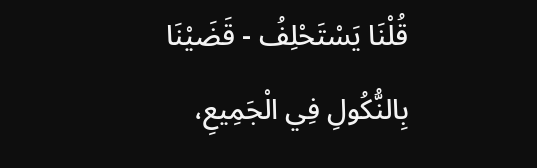قُلْنَا يَسْتَحْلِفُ - قَضَيْنَا بِالنُّكُولِ فِي الْجَمِيعِ،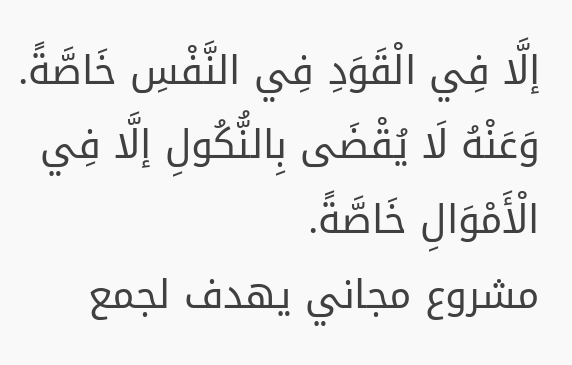إلَّا فِي الْقَوَدِ فِي النَّفْسِ خَاصَّةً. وَعَنْهُ لَا يُقْضَى بِالنُّكُولِ إلَّا فِي الْأَمْوَالِ خَاصَّةً.
مشروع مجاني يهدف لجمع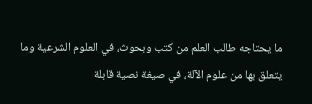ما يحتاجه طالب العلم من كتب وبحوث، في العلوم الشرعية وما يتعلق بها من علوم الآلة، في صيغة نصية قابلة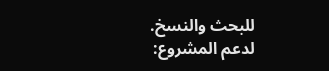للبحث والنسخ.
لدعم المشروع: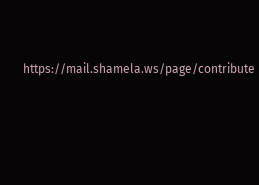https://mail.shamela.ws/page/contribute